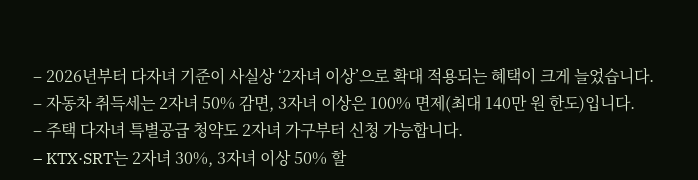– 2026년부터 다자녀 기준이 사실상 ‘2자녀 이상’으로 확대 적용되는 혜택이 크게 늘었습니다.
– 자동차 취득세는 2자녀 50% 감면, 3자녀 이상은 100% 면제(최대 140만 원 한도)입니다.
– 주택 다자녀 특별공급 청약도 2자녀 가구부터 신청 가능합니다.
– KTX·SRT는 2자녀 30%, 3자녀 이상 50% 할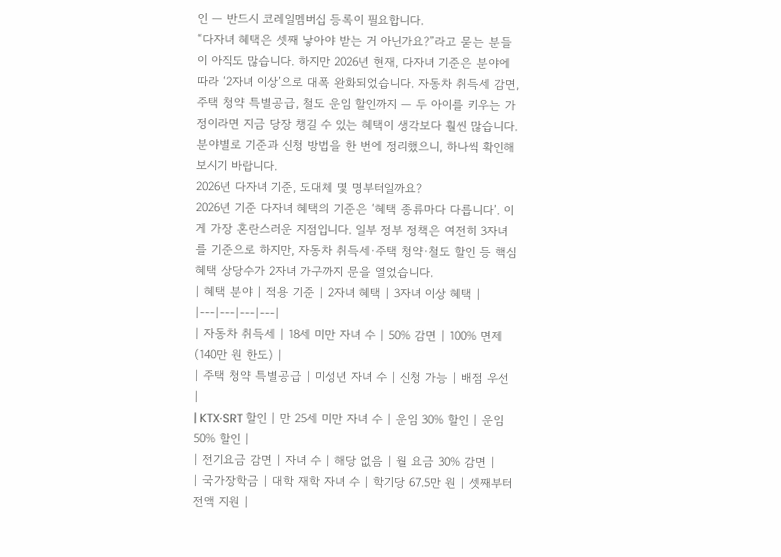인 — 반드시 코레일멤버십 등록이 필요합니다.
“다자녀 혜택은 셋째 낳아야 받는 거 아닌가요?”라고 묻는 분들이 아직도 많습니다. 하지만 2026년 현재, 다자녀 기준은 분야에 따라 ‘2자녀 이상’으로 대폭 완화되었습니다. 자동차 취득세 감면, 주택 청약 특별공급, 철도 운임 할인까지 — 두 아이를 키우는 가정이라면 지금 당장 챙길 수 있는 혜택이 생각보다 훨씬 많습니다. 분야별로 기준과 신청 방법을 한 번에 정리했으니, 하나씩 확인해 보시기 바랍니다.
2026년 다자녀 기준, 도대체 몇 명부터일까요?
2026년 기준 다자녀 혜택의 기준은 ‘혜택 종류마다 다릅니다’. 이게 가장 혼란스러운 지점입니다. 일부 정부 정책은 여전히 3자녀를 기준으로 하지만, 자동차 취득세·주택 청약·철도 할인 등 핵심 혜택 상당수가 2자녀 가구까지 문을 열었습니다.
| 혜택 분야 | 적용 기준 | 2자녀 혜택 | 3자녀 이상 혜택 |
|---|---|---|---|
| 자동차 취득세 | 18세 미만 자녀 수 | 50% 감면 | 100% 면제(140만 원 한도) |
| 주택 청약 특별공급 | 미성년 자녀 수 | 신청 가능 | 배점 우선 |
| KTX·SRT 할인 | 만 25세 미만 자녀 수 | 운임 30% 할인 | 운임 50% 할인 |
| 전기요금 감면 | 자녀 수 | 해당 없음 | 월 요금 30% 감면 |
| 국가장학금 | 대학 재학 자녀 수 | 학기당 67.5만 원 | 셋째부터 전액 지원 |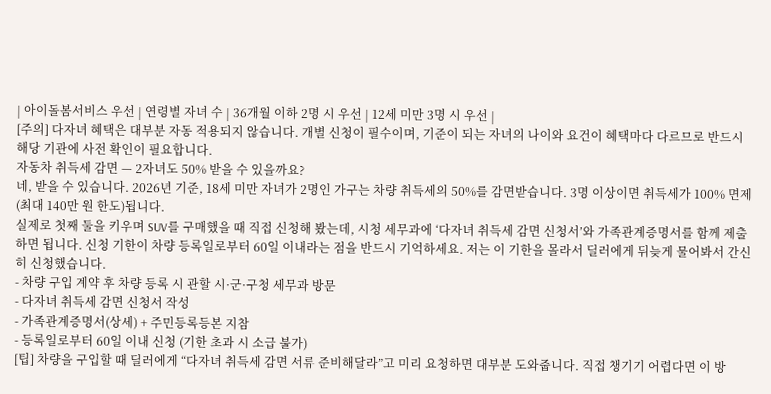| 아이돌봄서비스 우선 | 연령별 자녀 수 | 36개월 이하 2명 시 우선 | 12세 미만 3명 시 우선 |
[주의] 다자녀 혜택은 대부분 자동 적용되지 않습니다. 개별 신청이 필수이며, 기준이 되는 자녀의 나이와 요건이 혜택마다 다르므로 반드시 해당 기관에 사전 확인이 필요합니다.
자동차 취득세 감면 — 2자녀도 50% 받을 수 있을까요?
네, 받을 수 있습니다. 2026년 기준, 18세 미만 자녀가 2명인 가구는 차량 취득세의 50%를 감면받습니다. 3명 이상이면 취득세가 100% 면제(최대 140만 원 한도)됩니다.
실제로 첫째 둘을 키우며 SUV를 구매했을 때 직접 신청해 봤는데, 시청 세무과에 ‘다자녀 취득세 감면 신청서’와 가족관계증명서를 함께 제출하면 됩니다. 신청 기한이 차량 등록일로부터 60일 이내라는 점을 반드시 기억하세요. 저는 이 기한을 몰라서 딜러에게 뒤늦게 물어봐서 간신히 신청했습니다.
- 차량 구입 계약 후 차량 등록 시 관할 시·군·구청 세무과 방문
- 다자녀 취득세 감면 신청서 작성
- 가족관계증명서(상세) + 주민등록등본 지참
- 등록일로부터 60일 이내 신청 (기한 초과 시 소급 불가)
[팁] 차량을 구입할 때 딜러에게 “다자녀 취득세 감면 서류 준비해달라”고 미리 요청하면 대부분 도와줍니다. 직접 챙기기 어렵다면 이 방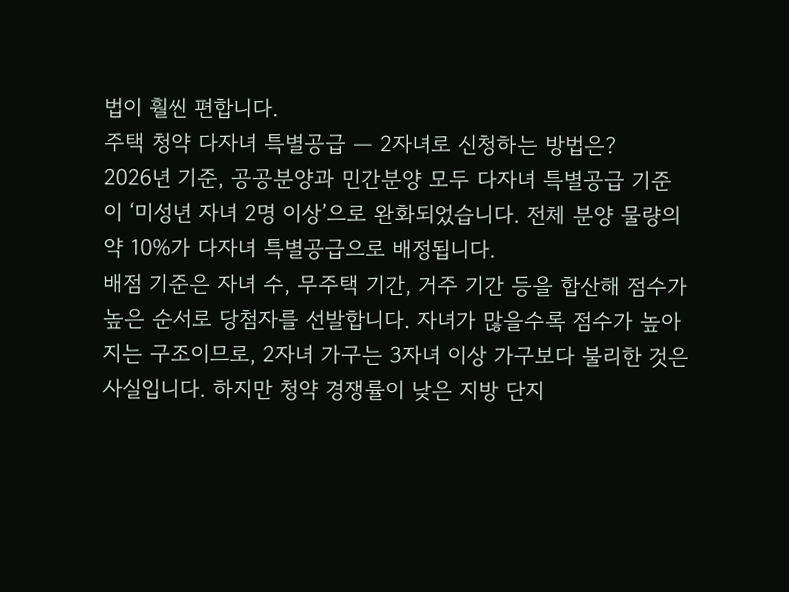법이 훨씬 편합니다.
주택 청약 다자녀 특별공급 — 2자녀로 신청하는 방법은?
2026년 기준, 공공분양과 민간분양 모두 다자녀 특별공급 기준이 ‘미성년 자녀 2명 이상’으로 완화되었습니다. 전체 분양 물량의 약 10%가 다자녀 특별공급으로 배정됩니다.
배점 기준은 자녀 수, 무주택 기간, 거주 기간 등을 합산해 점수가 높은 순서로 당첨자를 선발합니다. 자녀가 많을수록 점수가 높아지는 구조이므로, 2자녀 가구는 3자녀 이상 가구보다 불리한 것은 사실입니다. 하지만 청약 경쟁률이 낮은 지방 단지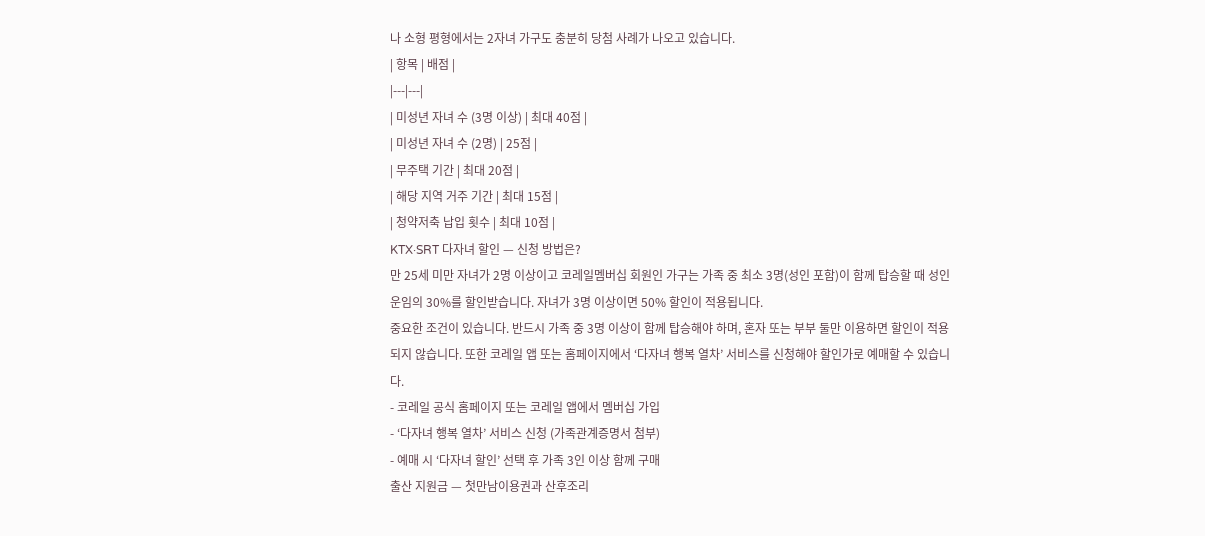나 소형 평형에서는 2자녀 가구도 충분히 당첨 사례가 나오고 있습니다.
| 항목 | 배점 |
|---|---|
| 미성년 자녀 수 (3명 이상) | 최대 40점 |
| 미성년 자녀 수 (2명) | 25점 |
| 무주택 기간 | 최대 20점 |
| 해당 지역 거주 기간 | 최대 15점 |
| 청약저축 납입 횟수 | 최대 10점 |
KTX·SRT 다자녀 할인 — 신청 방법은?
만 25세 미만 자녀가 2명 이상이고 코레일멤버십 회원인 가구는 가족 중 최소 3명(성인 포함)이 함께 탑승할 때 성인 운임의 30%를 할인받습니다. 자녀가 3명 이상이면 50% 할인이 적용됩니다.
중요한 조건이 있습니다. 반드시 가족 중 3명 이상이 함께 탑승해야 하며, 혼자 또는 부부 둘만 이용하면 할인이 적용되지 않습니다. 또한 코레일 앱 또는 홈페이지에서 ‘다자녀 행복 열차’ 서비스를 신청해야 할인가로 예매할 수 있습니다.
- 코레일 공식 홈페이지 또는 코레일 앱에서 멤버십 가입
- ‘다자녀 행복 열차’ 서비스 신청 (가족관계증명서 첨부)
- 예매 시 ‘다자녀 할인’ 선택 후 가족 3인 이상 함께 구매
출산 지원금 — 첫만남이용권과 산후조리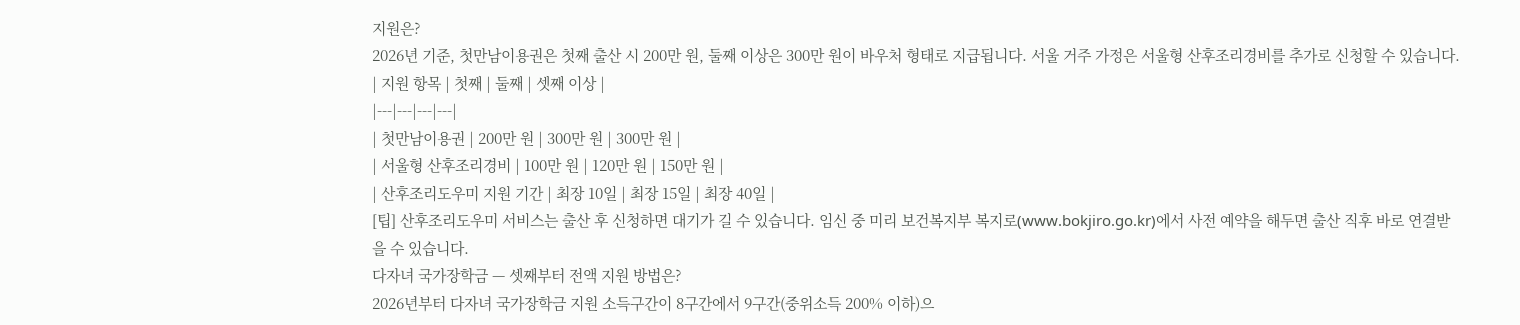지원은?
2026년 기준, 첫만남이용권은 첫째 출산 시 200만 원, 둘째 이상은 300만 원이 바우처 형태로 지급됩니다. 서울 거주 가정은 서울형 산후조리경비를 추가로 신청할 수 있습니다.
| 지원 항목 | 첫째 | 둘째 | 셋째 이상 |
|---|---|---|---|
| 첫만남이용권 | 200만 원 | 300만 원 | 300만 원 |
| 서울형 산후조리경비 | 100만 원 | 120만 원 | 150만 원 |
| 산후조리도우미 지원 기간 | 최장 10일 | 최장 15일 | 최장 40일 |
[팁] 산후조리도우미 서비스는 출산 후 신청하면 대기가 길 수 있습니다. 임신 중 미리 보건복지부 복지로(www.bokjiro.go.kr)에서 사전 예약을 해두면 출산 직후 바로 연결받을 수 있습니다.
다자녀 국가장학금 — 셋째부터 전액 지원 방법은?
2026년부터 다자녀 국가장학금 지원 소득구간이 8구간에서 9구간(중위소득 200% 이하)으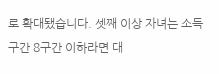로 확대됐습니다. 셋째 이상 자녀는 소득구간 8구간 이하라면 대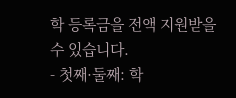학 등록금을 전액 지원받을 수 있습니다.
- 첫째·둘째: 학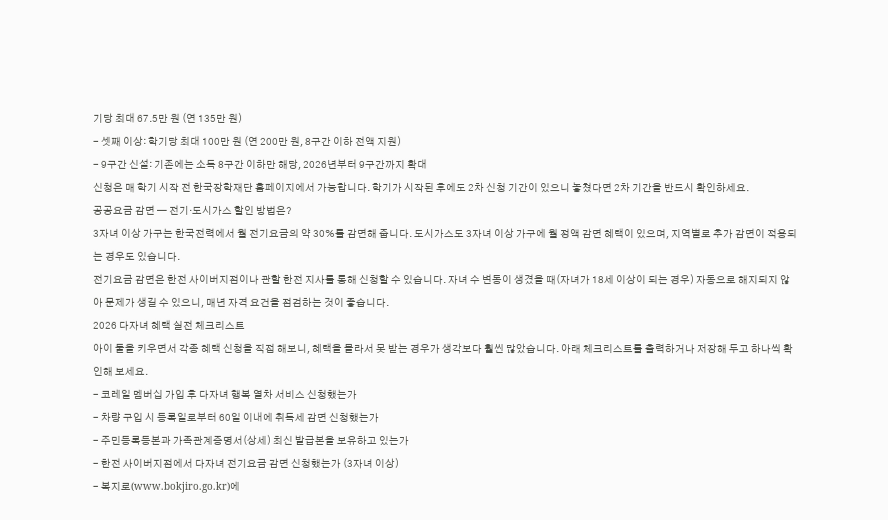기당 최대 67.5만 원 (연 135만 원)
- 셋째 이상: 학기당 최대 100만 원 (연 200만 원, 8구간 이하 전액 지원)
- 9구간 신설: 기존에는 소득 8구간 이하만 해당, 2026년부터 9구간까지 확대
신청은 매 학기 시작 전 한국장학재단 홈페이지에서 가능합니다. 학기가 시작된 후에도 2차 신청 기간이 있으니 놓쳤다면 2차 기간을 반드시 확인하세요.
공공요금 감면 — 전기·도시가스 할인 방법은?
3자녀 이상 가구는 한국전력에서 월 전기요금의 약 30%를 감면해 줍니다. 도시가스도 3자녀 이상 가구에 월 정액 감면 혜택이 있으며, 지역별로 추가 감면이 적용되는 경우도 있습니다.
전기요금 감면은 한전 사이버지점이나 관할 한전 지사를 통해 신청할 수 있습니다. 자녀 수 변동이 생겼을 때(자녀가 18세 이상이 되는 경우) 자동으로 해지되지 않아 문제가 생길 수 있으니, 매년 자격 요건을 점검하는 것이 좋습니다.
2026 다자녀 혜택 실전 체크리스트
아이 둘을 키우면서 각종 혜택 신청을 직접 해보니, 혜택을 몰라서 못 받는 경우가 생각보다 훨씬 많았습니다. 아래 체크리스트를 출력하거나 저장해 두고 하나씩 확인해 보세요.
- 코레일 멤버십 가입 후 다자녀 행복 열차 서비스 신청했는가
- 차량 구입 시 등록일로부터 60일 이내에 취득세 감면 신청했는가
- 주민등록등본과 가족관계증명서(상세) 최신 발급본을 보유하고 있는가
- 한전 사이버지점에서 다자녀 전기요금 감면 신청했는가 (3자녀 이상)
- 복지로(www.bokjiro.go.kr)에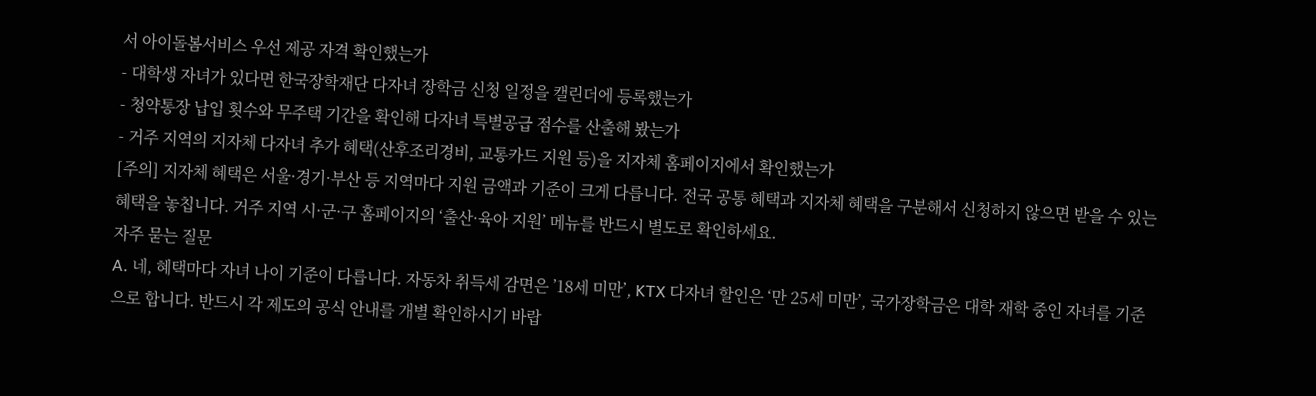서 아이돌봄서비스 우선 제공 자격 확인했는가
- 대학생 자녀가 있다면 한국장학재단 다자녀 장학금 신청 일정을 캘린더에 등록했는가
- 청약통장 납입 횟수와 무주택 기간을 확인해 다자녀 특별공급 점수를 산출해 봤는가
- 거주 지역의 지자체 다자녀 추가 혜택(산후조리경비, 교통카드 지원 등)을 지자체 홈페이지에서 확인했는가
[주의] 지자체 혜택은 서울·경기·부산 등 지역마다 지원 금액과 기준이 크게 다릅니다. 전국 공통 혜택과 지자체 혜택을 구분해서 신청하지 않으면 받을 수 있는 혜택을 놓칩니다. 거주 지역 시·군·구 홈페이지의 ‘출산·육아 지원’ 메뉴를 반드시 별도로 확인하세요.
자주 묻는 질문
A. 네, 혜택마다 자녀 나이 기준이 다릅니다. 자동차 취득세 감면은 ’18세 미만’, KTX 다자녀 할인은 ‘만 25세 미만’, 국가장학금은 대학 재학 중인 자녀를 기준으로 합니다. 반드시 각 제도의 공식 안내를 개별 확인하시기 바랍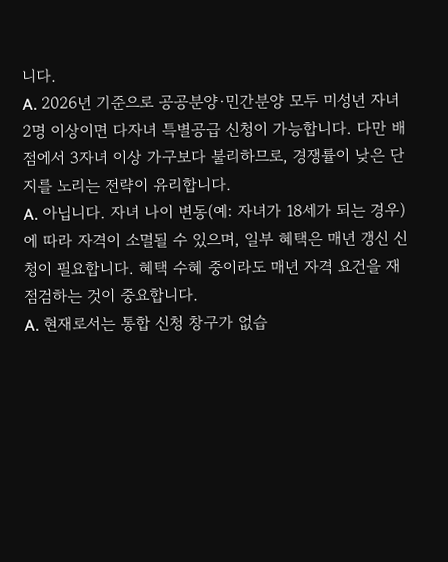니다.
A. 2026년 기준으로 공공분양·민간분양 모두 미성년 자녀 2명 이상이면 다자녀 특별공급 신청이 가능합니다. 다만 배점에서 3자녀 이상 가구보다 불리하므로, 경쟁률이 낮은 단지를 노리는 전략이 유리합니다.
A. 아닙니다. 자녀 나이 변동(예: 자녀가 18세가 되는 경우)에 따라 자격이 소멸될 수 있으며, 일부 혜택은 매년 갱신 신청이 필요합니다. 혜택 수혜 중이라도 매년 자격 요건을 재점검하는 것이 중요합니다.
A. 현재로서는 통합 신청 창구가 없습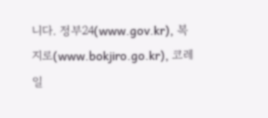니다. 정부24(www.gov.kr), 복지로(www.bokjiro.go.kr), 코레일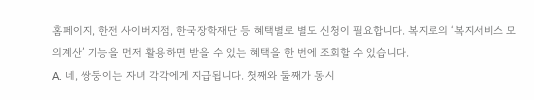홈페이지, 한전 사이버지점, 한국장학재단 등 혜택별로 별도 신청이 필요합니다. 복지로의 ‘복지서비스 모의계산’ 기능을 먼저 활용하면 받을 수 있는 혜택을 한 번에 조회할 수 있습니다.
A. 네, 쌍둥이는 자녀 각각에게 지급됩니다. 첫째와 둘째가 동시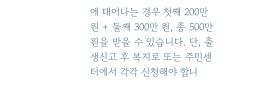에 태어나는 경우 첫째 200만 원 + 둘째 300만 원, 총 500만 원을 받을 수 있습니다. 단, 출생신고 후 복지로 또는 주민센터에서 각각 신청해야 합니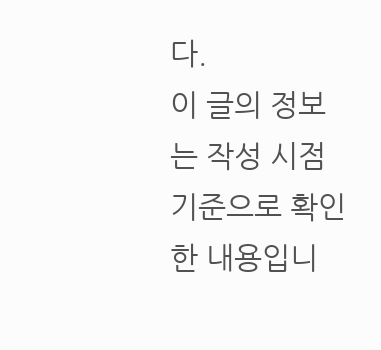다.
이 글의 정보는 작성 시점 기준으로 확인한 내용입니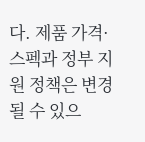다. 제품 가격·스펙과 정부 지원 정책은 변경될 수 있으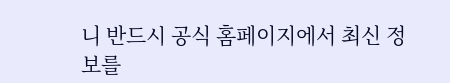니 반드시 공식 홈페이지에서 최신 정보를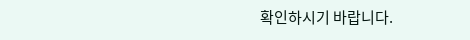확인하시기 바랍니다.